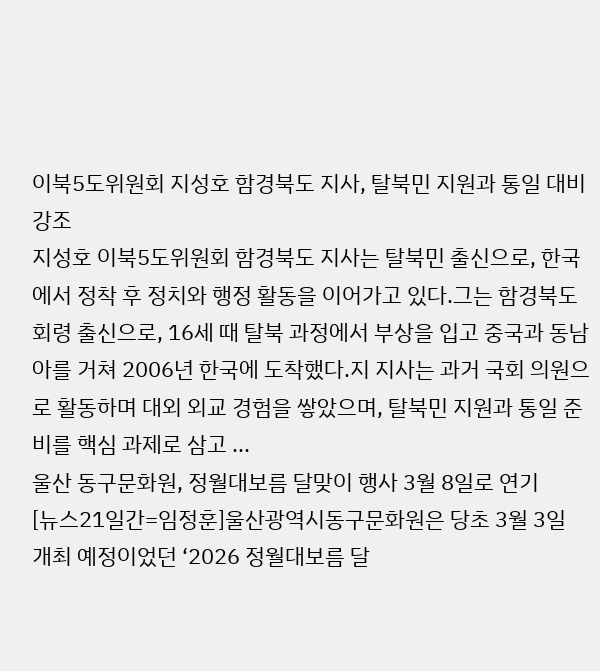이북5도위원회 지성호 함경북도 지사, 탈북민 지원과 통일 대비 강조
지성호 이북5도위원회 함경북도 지사는 탈북민 출신으로, 한국에서 정착 후 정치와 행정 활동을 이어가고 있다.그는 함경북도 회령 출신으로, 16세 때 탈북 과정에서 부상을 입고 중국과 동남아를 거쳐 2006년 한국에 도착했다.지 지사는 과거 국회 의원으로 활동하며 대외 외교 경험을 쌓았으며, 탈북민 지원과 통일 준비를 핵심 과제로 삼고 ...
울산 동구문화원, 정월대보름 달맞이 행사 3월 8일로 연기
[뉴스21일간=임정훈]울산광역시동구문화원은 당초 3월 3일 개최 예정이었던 ‘2026 정월대보름 달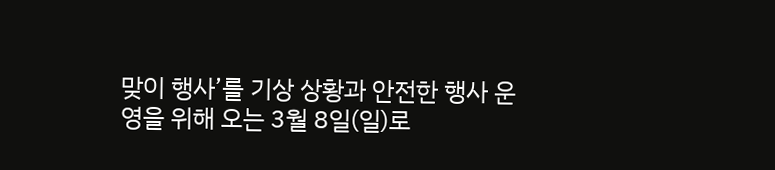맞이 행사’를 기상 상황과 안전한 행사 운영을 위해 오는 3월 8일(일)로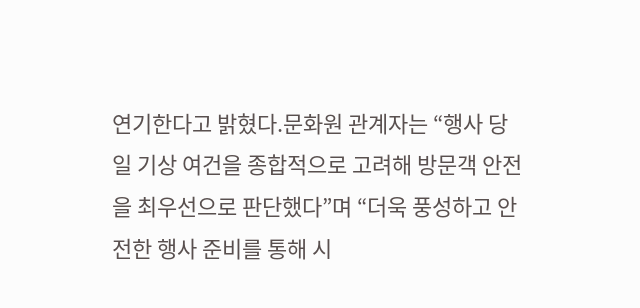연기한다고 밝혔다.문화원 관계자는 “행사 당일 기상 여건을 종합적으로 고려해 방문객 안전을 최우선으로 판단했다”며 “더욱 풍성하고 안전한 행사 준비를 통해 시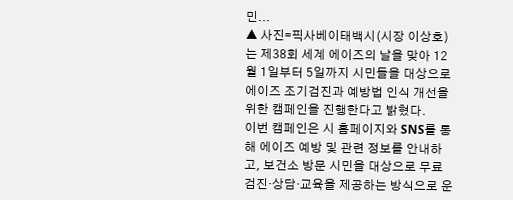민...
▲ 사진=픽사베이태백시(시장 이상호)는 제38회 세계 에이즈의 날을 맞아 12월 1일부터 5일까지 시민들을 대상으로 에이즈 조기검진과 예방법 인식 개선을 위한 캠페인을 진행한다고 밝혔다.
이번 캠페인은 시 홈페이지와 SNS를 통해 에이즈 예방 및 관련 정보를 안내하고, 보건소 방문 시민을 대상으로 무료 검진·상담·교육을 제공하는 방식으로 운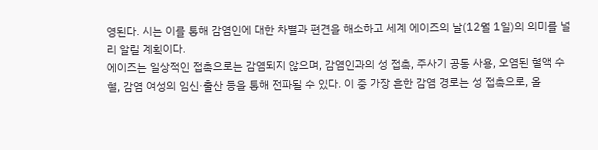영된다. 시는 이를 통해 감염인에 대한 차별과 편견을 해소하고 세계 에이즈의 날(12월 1일)의 의미를 널리 알릴 계획이다.
에이즈는 일상적인 접촉으로는 감염되지 않으며, 감염인과의 성 접촉, 주사기 공동 사용, 오염된 혈액 수혈, 감염 여성의 임신·출산 등을 통해 전파될 수 있다. 이 중 가장 흔한 감염 경로는 성 접촉으로, 올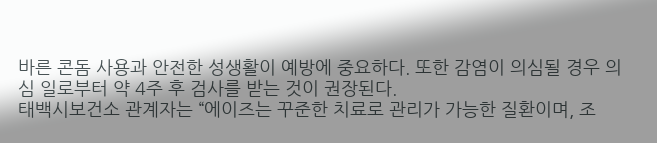바른 콘돔 사용과 안전한 성생활이 예방에 중요하다. 또한 감염이 의심될 경우 의심 일로부터 약 4주 후 검사를 받는 것이 권장된다.
태백시보건소 관계자는 “에이즈는 꾸준한 치료로 관리가 가능한 질환이며, 조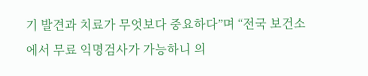기 발견과 치료가 무엇보다 중요하다”며 “전국 보건소에서 무료 익명검사가 가능하니 의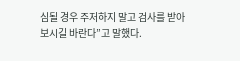심될 경우 주저하지 말고 검사를 받아보시길 바란다”고 말했다.